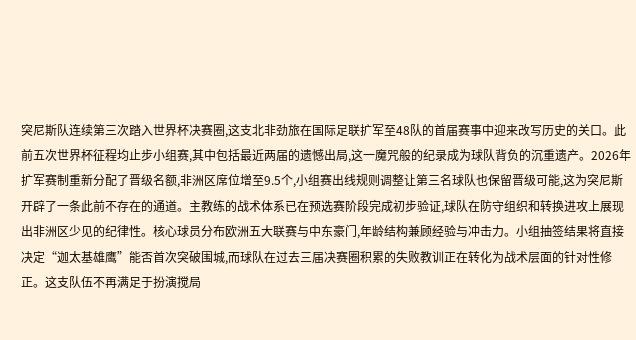突尼斯队连续第三次踏入世界杯决赛圈,这支北非劲旅在国际足联扩军至48队的首届赛事中迎来改写历史的关口。此前五次世界杯征程均止步小组赛,其中包括最近两届的遗憾出局,这一魔咒般的纪录成为球队背负的沉重遗产。2026年扩军赛制重新分配了晋级名额,非洲区席位增至9.5个,小组赛出线规则调整让第三名球队也保留晋级可能,这为突尼斯开辟了一条此前不存在的通道。主教练的战术体系已在预选赛阶段完成初步验证,球队在防守组织和转换进攻上展现出非洲区少见的纪律性。核心球员分布欧洲五大联赛与中东豪门,年龄结构兼顾经验与冲击力。小组抽签结果将直接决定“迦太基雄鹰”能否首次突破围城,而球队在过去三届决赛圈积累的失败教训正在转化为战术层面的针对性修正。这支队伍不再满足于扮演搅局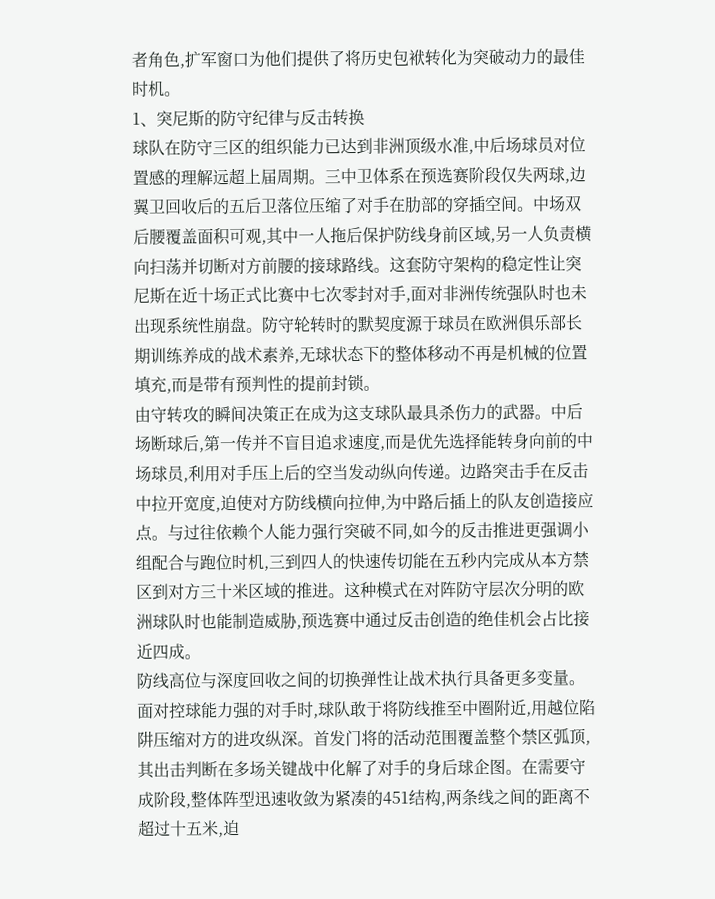者角色,扩军窗口为他们提供了将历史包袱转化为突破动力的最佳时机。
1、突尼斯的防守纪律与反击转换
球队在防守三区的组织能力已达到非洲顶级水准,中后场球员对位置感的理解远超上届周期。三中卫体系在预选赛阶段仅失两球,边翼卫回收后的五后卫落位压缩了对手在肋部的穿插空间。中场双后腰覆盖面积可观,其中一人拖后保护防线身前区域,另一人负责横向扫荡并切断对方前腰的接球路线。这套防守架构的稳定性让突尼斯在近十场正式比赛中七次零封对手,面对非洲传统强队时也未出现系统性崩盘。防守轮转时的默契度源于球员在欧洲俱乐部长期训练养成的战术素养,无球状态下的整体移动不再是机械的位置填充,而是带有预判性的提前封锁。
由守转攻的瞬间决策正在成为这支球队最具杀伤力的武器。中后场断球后,第一传并不盲目追求速度,而是优先选择能转身向前的中场球员,利用对手压上后的空当发动纵向传递。边路突击手在反击中拉开宽度,迫使对方防线横向拉伸,为中路后插上的队友创造接应点。与过往依赖个人能力强行突破不同,如今的反击推进更强调小组配合与跑位时机,三到四人的快速传切能在五秒内完成从本方禁区到对方三十米区域的推进。这种模式在对阵防守层次分明的欧洲球队时也能制造威胁,预选赛中通过反击创造的绝佳机会占比接近四成。
防线高位与深度回收之间的切换弹性让战术执行具备更多变量。面对控球能力强的对手时,球队敢于将防线推至中圈附近,用越位陷阱压缩对方的进攻纵深。首发门将的活动范围覆盖整个禁区弧顶,其出击判断在多场关键战中化解了对手的身后球企图。在需要守成阶段,整体阵型迅速收敛为紧凑的451结构,两条线之间的距离不超过十五米,迫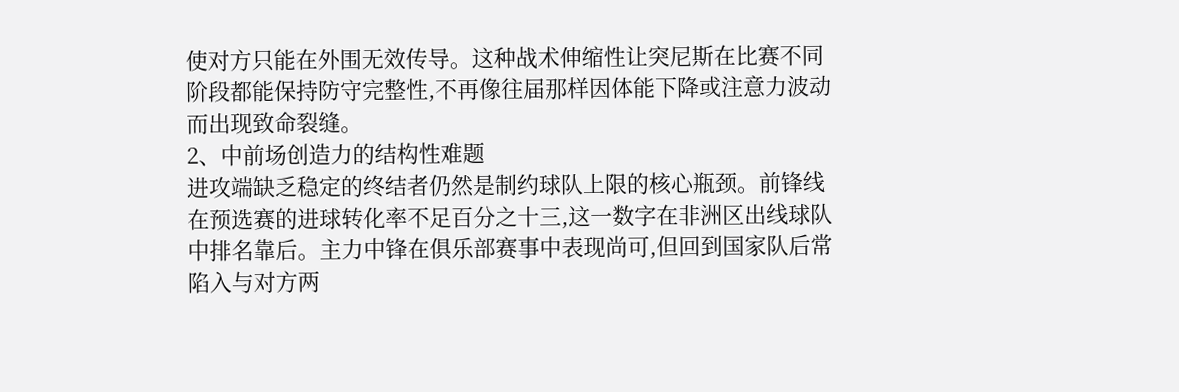使对方只能在外围无效传导。这种战术伸缩性让突尼斯在比赛不同阶段都能保持防守完整性,不再像往届那样因体能下降或注意力波动而出现致命裂缝。
2、中前场创造力的结构性难题
进攻端缺乏稳定的终结者仍然是制约球队上限的核心瓶颈。前锋线在预选赛的进球转化率不足百分之十三,这一数字在非洲区出线球队中排名靠后。主力中锋在俱乐部赛事中表现尚可,但回到国家队后常陷入与对方两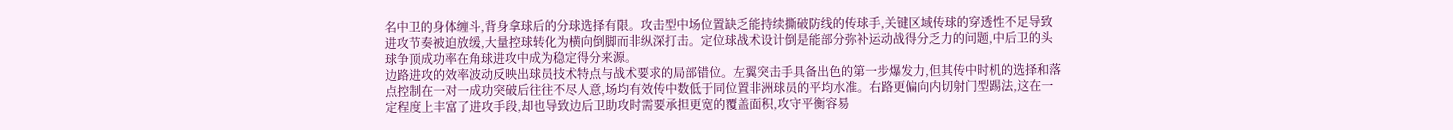名中卫的身体缠斗,背身拿球后的分球选择有限。攻击型中场位置缺乏能持续撕破防线的传球手,关键区域传球的穿透性不足导致进攻节奏被迫放缓,大量控球转化为横向倒脚而非纵深打击。定位球战术设计倒是能部分弥补运动战得分乏力的问题,中后卫的头球争顶成功率在角球进攻中成为稳定得分来源。
边路进攻的效率波动反映出球员技术特点与战术要求的局部错位。左翼突击手具备出色的第一步爆发力,但其传中时机的选择和落点控制在一对一成功突破后往往不尽人意,场均有效传中数低于同位置非洲球员的平均水准。右路更偏向内切射门型踢法,这在一定程度上丰富了进攻手段,却也导致边后卫助攻时需要承担更宽的覆盖面积,攻守平衡容易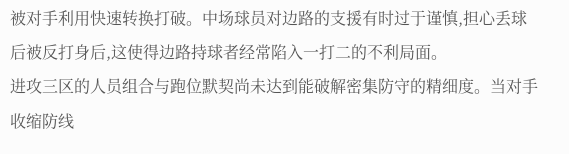被对手利用快速转换打破。中场球员对边路的支援有时过于谨慎,担心丢球后被反打身后,这使得边路持球者经常陷入一打二的不利局面。
进攻三区的人员组合与跑位默契尚未达到能破解密集防守的精细度。当对手收缩防线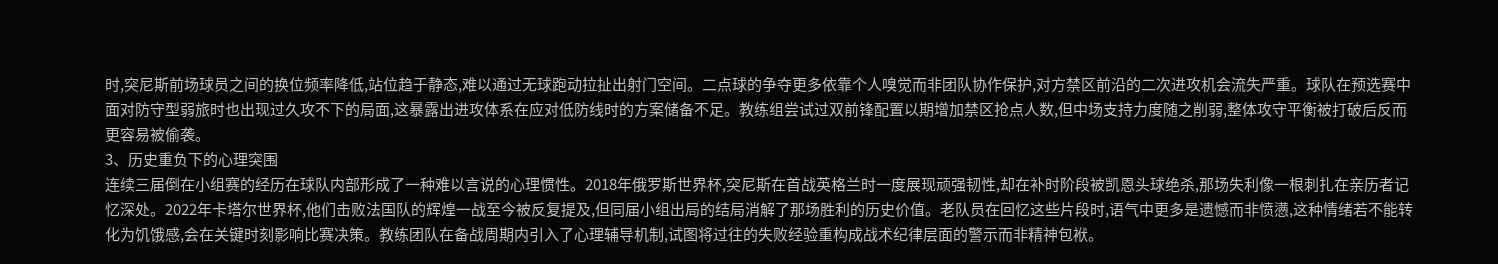时,突尼斯前场球员之间的换位频率降低,站位趋于静态,难以通过无球跑动拉扯出射门空间。二点球的争夺更多依靠个人嗅觉而非团队协作保护,对方禁区前沿的二次进攻机会流失严重。球队在预选赛中面对防守型弱旅时也出现过久攻不下的局面,这暴露出进攻体系在应对低防线时的方案储备不足。教练组尝试过双前锋配置以期增加禁区抢点人数,但中场支持力度随之削弱,整体攻守平衡被打破后反而更容易被偷袭。
3、历史重负下的心理突围
连续三届倒在小组赛的经历在球队内部形成了一种难以言说的心理惯性。2018年俄罗斯世界杯,突尼斯在首战英格兰时一度展现顽强韧性,却在补时阶段被凯恩头球绝杀,那场失利像一根刺扎在亲历者记忆深处。2022年卡塔尔世界杯,他们击败法国队的辉煌一战至今被反复提及,但同届小组出局的结局消解了那场胜利的历史价值。老队员在回忆这些片段时,语气中更多是遗憾而非愤懑,这种情绪若不能转化为饥饿感,会在关键时刻影响比赛决策。教练团队在备战周期内引入了心理辅导机制,试图将过往的失败经验重构成战术纪律层面的警示而非精神包袱。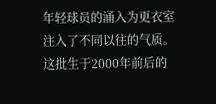年轻球员的涌入为更衣室注入了不同以往的气质。这批生于2000年前后的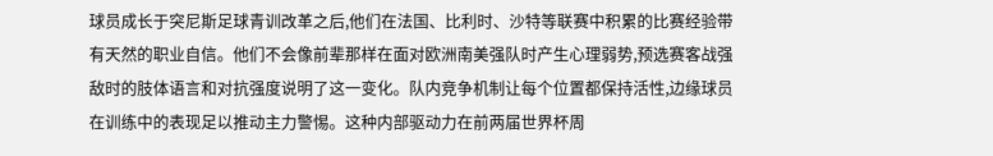球员成长于突尼斯足球青训改革之后,他们在法国、比利时、沙特等联赛中积累的比赛经验带有天然的职业自信。他们不会像前辈那样在面对欧洲南美强队时产生心理弱势,预选赛客战强敌时的肢体语言和对抗强度说明了这一变化。队内竞争机制让每个位置都保持活性,边缘球员在训练中的表现足以推动主力警惕。这种内部驱动力在前两届世界杯周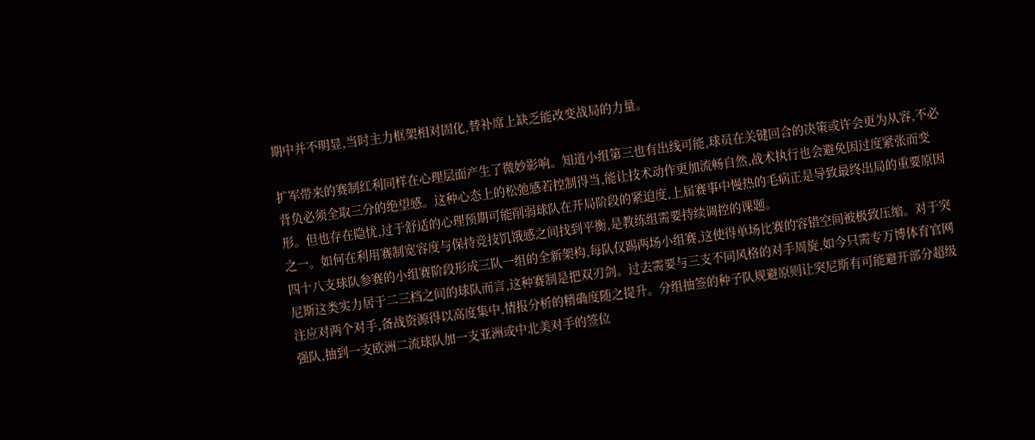期中并不明显,当时主力框架相对固化,替补席上缺乏能改变战局的力量。

扩军带来的赛制红利同样在心理层面产生了微妙影响。知道小组第三也有出线可能,球员在关键回合的决策或许会更为从容,不必背负必须全取三分的绝望感。这种心态上的松弛感若控制得当,能让技术动作更加流畅自然,战术执行也会避免因过度紧张而变形。但也存在隐忧,过于舒适的心理预期可能削弱球队在开局阶段的紧迫度,上届赛事中慢热的毛病正是导致最终出局的重要原因之一。如何在利用赛制宽容度与保持竞技饥饿感之间找到平衡,是教练组需要持续调控的课题。
四十八支球队参赛的小组赛阶段形成三队一组的全新架构,每队仅踢两场小组赛,这使得单场比赛的容错空间被极致压缩。对于突尼斯这类实力居于二三档之间的球队而言,这种赛制是把双刃剑。过去需要与三支不同风格的对手周旋,如今只需专万博体育官网注应对两个对手,备战资源得以高度集中,情报分析的精确度随之提升。分组抽签的种子队规避原则让突尼斯有可能避开部分超级强队,抽到一支欧洲二流球队加一支亚洲或中北美对手的签位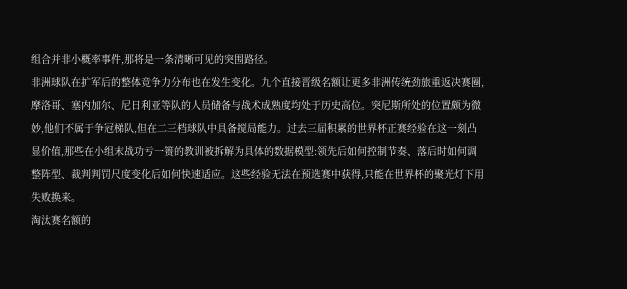组合并非小概率事件,那将是一条清晰可见的突围路径。
非洲球队在扩军后的整体竞争力分布也在发生变化。九个直接晋级名额让更多非洲传统劲旅重返决赛圈,摩洛哥、塞内加尔、尼日利亚等队的人员储备与战术成熟度均处于历史高位。突尼斯所处的位置颇为微妙,他们不属于争冠梯队,但在二三档球队中具备搅局能力。过去三届积累的世界杯正赛经验在这一刻凸显价值,那些在小组末战功亏一篑的教训被拆解为具体的数据模型:领先后如何控制节奏、落后时如何调整阵型、裁判判罚尺度变化后如何快速适应。这些经验无法在预选赛中获得,只能在世界杯的聚光灯下用失败换来。
淘汰赛名额的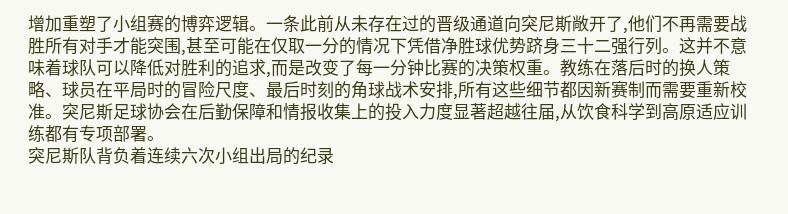增加重塑了小组赛的博弈逻辑。一条此前从未存在过的晋级通道向突尼斯敞开了,他们不再需要战胜所有对手才能突围,甚至可能在仅取一分的情况下凭借净胜球优势跻身三十二强行列。这并不意味着球队可以降低对胜利的追求,而是改变了每一分钟比赛的决策权重。教练在落后时的换人策略、球员在平局时的冒险尺度、最后时刻的角球战术安排,所有这些细节都因新赛制而需要重新校准。突尼斯足球协会在后勤保障和情报收集上的投入力度显著超越往届,从饮食科学到高原适应训练都有专项部署。
突尼斯队背负着连续六次小组出局的纪录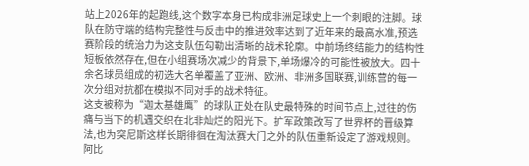站上2026年的起跑线,这个数字本身已构成非洲足球史上一个刺眼的注脚。球队在防守端的结构完整性与反击中的推进效率达到了近年来的最高水准,预选赛阶段的统治力为这支队伍勾勒出清晰的战术轮廓。中前场终结能力的结构性短板依然存在,但在小组赛场次减少的背景下,单场爆冷的可能性被放大。四十余名球员组成的初选大名单覆盖了亚洲、欧洲、非洲多国联赛,训练营的每一次分组对抗都在模拟不同对手的战术特征。
这支被称为“迦太基雄鹰”的球队正处在队史最特殊的时间节点上,过往的伤痛与当下的机遇交织在北非灿烂的阳光下。扩军政策改写了世界杯的晋级算法,也为突尼斯这样长期徘徊在淘汰赛大门之外的队伍重新设定了游戏规则。阿比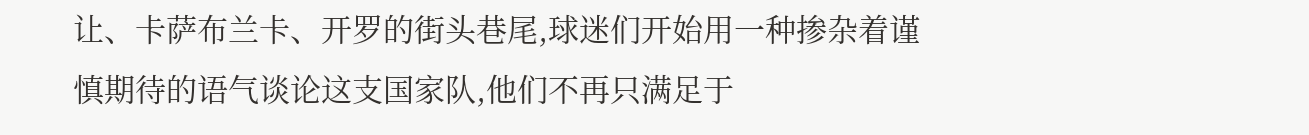让、卡萨布兰卡、开罗的街头巷尾,球迷们开始用一种掺杂着谨慎期待的语气谈论这支国家队,他们不再只满足于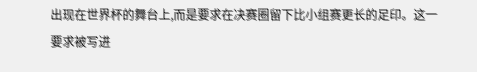出现在世界杯的舞台上,而是要求在决赛圈留下比小组赛更长的足印。这一要求被写进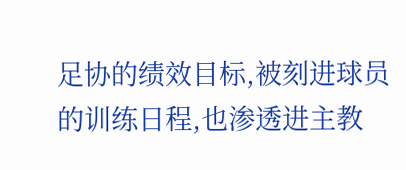足协的绩效目标,被刻进球员的训练日程,也渗透进主教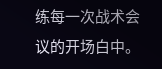练每一次战术会议的开场白中。